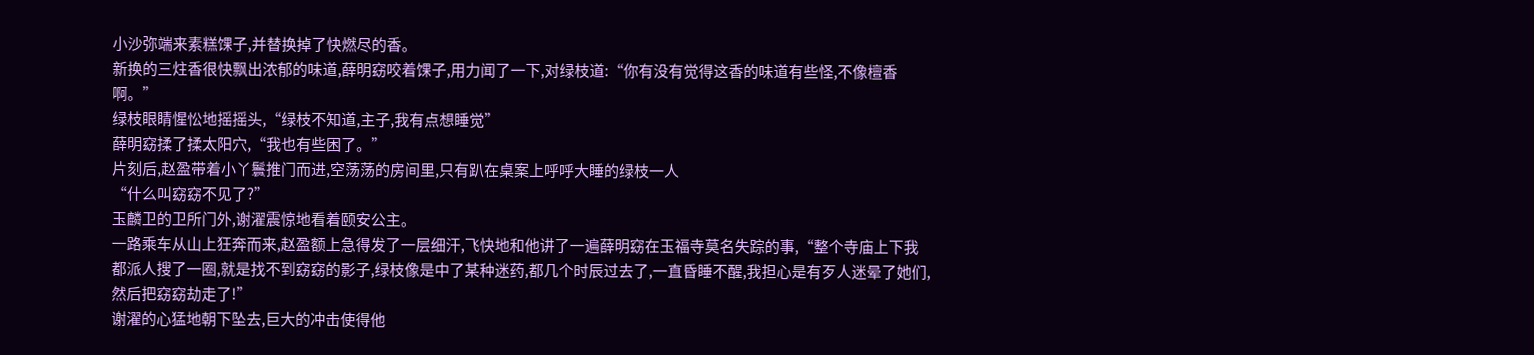小沙弥端来素糕馃子,并替换掉了快燃尽的香。
新换的三炷香很快飘出浓郁的味道,薛明窈咬着馃子,用力闻了一下,对绿枝道:“你有没有觉得这香的味道有些怪,不像檀香啊。”
绿枝眼睛惺忪地摇摇头,“绿枝不知道,主子,我有点想睡觉”
薛明窈揉了揉太阳穴,“我也有些困了。”
片刻后,赵盈带着小丫鬟推门而进,空荡荡的房间里,只有趴在桌案上呼呼大睡的绿枝一人
“什么叫窈窈不见了?”
玉麟卫的卫所门外,谢濯震惊地看着颐安公主。
一路乘车从山上狂奔而来,赵盈额上急得发了一层细汗,飞快地和他讲了一遍薛明窈在玉福寺莫名失踪的事,“整个寺庙上下我都派人搜了一圈,就是找不到窈窈的影子,绿枝像是中了某种迷药,都几个时辰过去了,一直昏睡不醒,我担心是有歹人迷晕了她们,然后把窈窈劫走了!”
谢濯的心猛地朝下坠去,巨大的冲击使得他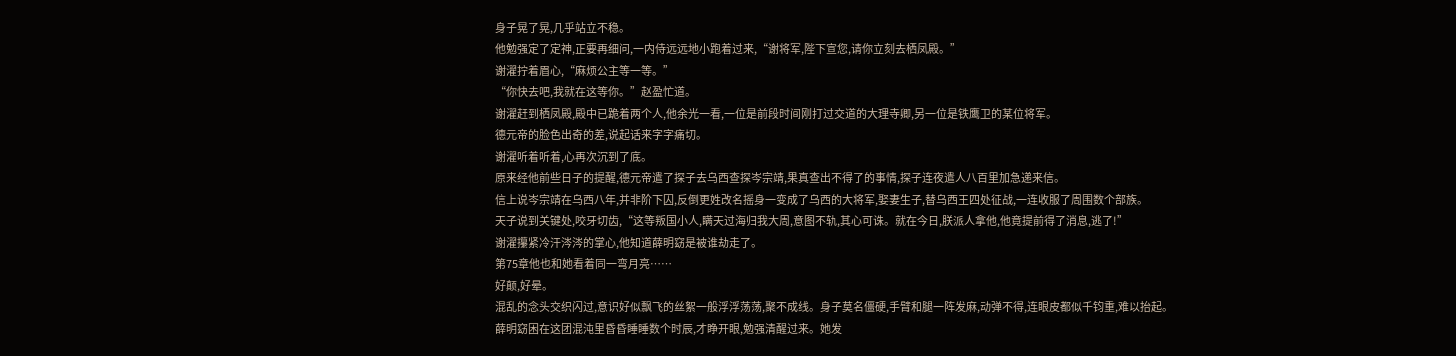身子晃了晃,几乎站立不稳。
他勉强定了定神,正要再细问,一内侍远远地小跑着过来,“谢将军,陛下宣您,请你立刻去栖凤殿。”
谢濯拧着眉心,“麻烦公主等一等。”
“你快去吧,我就在这等你。”赵盈忙道。
谢濯赶到栖凤殿,殿中已跪着两个人,他余光一看,一位是前段时间刚打过交道的大理寺卿,另一位是铁鹰卫的某位将军。
德元帝的脸色出奇的差,说起话来字字痛切。
谢濯听着听着,心再次沉到了底。
原来经他前些日子的提醒,德元帝遣了探子去乌西查探岑宗靖,果真查出不得了的事情,探子连夜遣人八百里加急递来信。
信上说岑宗靖在乌西八年,并非阶下囚,反倒更姓改名摇身一变成了乌西的大将军,娶妻生子,替乌西王四处征战,一连收服了周围数个部族。
天子说到关键处,咬牙切齿,“这等叛国小人,瞒天过海归我大周,意图不轨,其心可诛。就在今日,朕派人拿他,他竟提前得了消息,逃了!”
谢濯攥紧冷汗涔涔的掌心,他知道薛明窈是被谁劫走了。
第75章他也和她看着同一弯月亮……
好颠,好晕。
混乱的念头交织闪过,意识好似飘飞的丝絮一般浮浮荡荡,聚不成线。身子莫名僵硬,手臂和腿一阵发麻,动弹不得,连眼皮都似千钧重,难以抬起。
薛明窈困在这团混沌里昏昏睡睡数个时辰,才睁开眼,勉强清醒过来。她发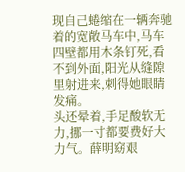现自己蜷缩在一辆奔驰着的宽敞马车中,马车四壁都用木条钉死,看不到外面,阳光从缝隙里射进来,刺得她眼睛发痛。
头还晕着,手足酸软无力,挪一寸都要费好大力气。薛明窈艰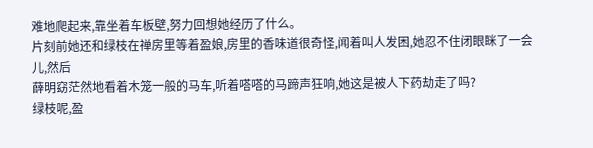难地爬起来,靠坐着车板壁,努力回想她经历了什么。
片刻前她还和绿枝在禅房里等着盈娘,房里的香味道很奇怪,闻着叫人发困,她忍不住闭眼眯了一会儿,然后
薛明窈茫然地看着木笼一般的马车,听着嗒嗒的马蹄声狂响,她这是被人下药劫走了吗?
绿枝呢,盈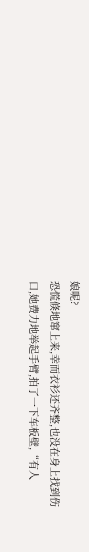娘呢?
恐慌倏地窜上来,幸而衣衫还齐整,也没在身上找到伤口,她费力地举起手臂,拍了一下车板壁,“有人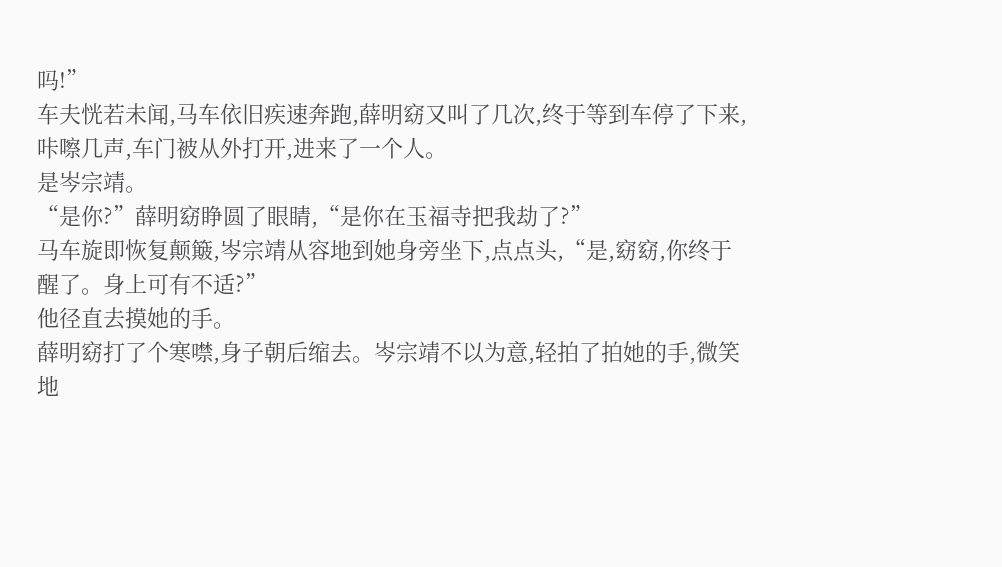吗!”
车夫恍若未闻,马车依旧疾速奔跑,薛明窈又叫了几次,终于等到车停了下来,咔嚓几声,车门被从外打开,进来了一个人。
是岑宗靖。
“是你?”薛明窈睁圆了眼睛,“是你在玉福寺把我劫了?”
马车旋即恢复颠簸,岑宗靖从容地到她身旁坐下,点点头,“是,窈窈,你终于醒了。身上可有不适?”
他径直去摸她的手。
薛明窈打了个寒噤,身子朝后缩去。岑宗靖不以为意,轻拍了拍她的手,微笑地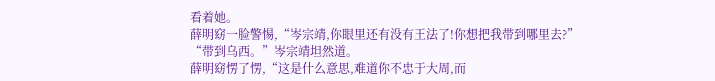看着她。
薛明窈一脸警惕,“岑宗靖,你眼里还有没有王法了!你想把我带到哪里去?”
“带到乌西。”岑宗靖坦然道。
薛明窈愣了愣,“这是什么意思,难道你不忠于大周,而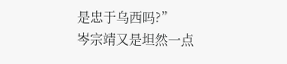是忠于乌西吗?”
岑宗靖又是坦然一点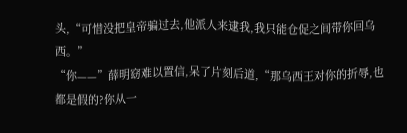头,“可惜没把皇帝骗过去,他派人来逮我,我只能仓促之间带你回乌西。”
“你——”薛明窈难以置信,呆了片刻后道,“那乌西王对你的折辱,也都是假的?你从一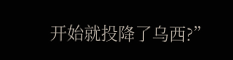开始就投降了乌西?”